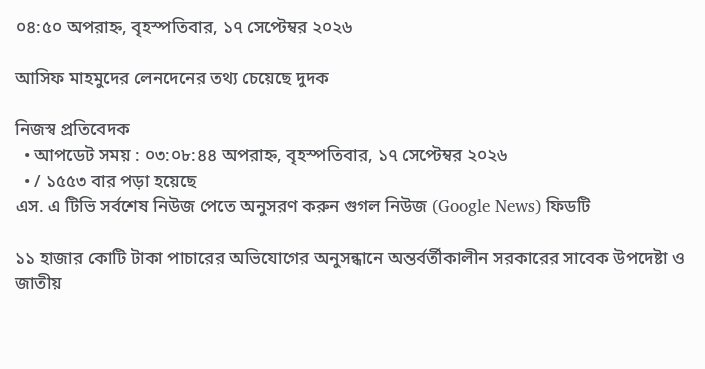০৪:৫০ অপরাহ্ন, বৃহস্পতিবার, ১৭ সেপ্টেম্বর ২০২৬

আসিফ মাহমুদের লেনদেনের তথ্য চেয়েছে দুদক

নিজস্ব প্রতিবেদক
  • আপডেট সময় : ০৩:০৮:৪৪ অপরাহ্ন, বৃহস্পতিবার, ১৭ সেপ্টেম্বর ২০২৬
  • / ১৫৫৩ বার পড়া হয়েছে
এস. এ টিভি সর্বশেষ নিউজ পেতে অনুসরণ করুন গুগল নিউজ (Google News) ফিডটি

১১ হাজার কোটি টাকা পাচারের অভিযোগের অনুসন্ধানে অন্তর্বর্তীকালীন সরকারের সাবেক উপদেষ্টা ও জাতীয়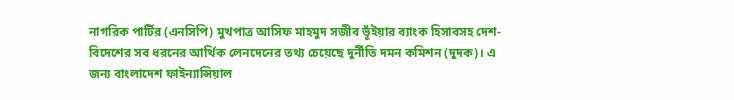নাগরিক পার্টির (এনসিপি) মুখপাত্র আসিফ মাহমুদ সজীব ভূঁইয়ার ব্যাংক হিসাবসহ দেশ-বিদেশের সব ধরনের আর্থিক লেনদেনের তথ্য চেয়েছে দুর্নীতি দমন কমিশন (দুদক)। এ জন্য বাংলাদেশ ফাইন্যান্সিয়াল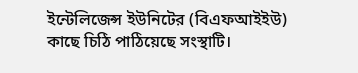ইন্টেলিজেন্স ইউনিটের (বিএফআইইউ) কাছে চিঠি পাঠিয়েছে সংস্থাটি।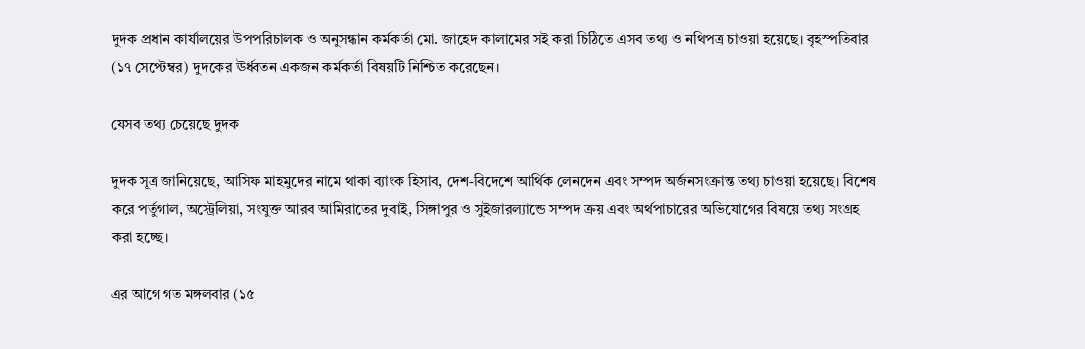দুদক প্রধান কার্যালয়ের উপপরিচালক ও অনুসন্ধান কর্মকর্তা মো. জাহেদ কালামের সই করা চিঠিতে এসব তথ্য ও নথিপত্র চাওয়া হয়েছে। বৃহস্পতিবার (১৭ সেপ্টেম্বর) দুদকের ঊর্ধ্বতন একজন কর্মকর্তা বিষয়টি নিশ্চিত করেছেন।

যেসব তথ্য চেয়েছে দুদক

দুদক সূত্র জানিয়েছে, আসিফ মাহমুদের নামে থাকা ব্যাংক হিসাব, দেশ-বিদেশে আর্থিক লেনদেন এবং সম্পদ অর্জনসংক্রান্ত তথ্য চাওয়া হয়েছে। বিশেষ করে পর্তুগাল, অস্ট্রেলিয়া, সংযুক্ত আরব আমিরাতের দুবাই, সিঙ্গাপুর ও সুইজারল্যান্ডে সম্পদ ক্রয় এবং অর্থপাচারের অভিযোগের বিষয়ে তথ্য সংগ্রহ করা হচ্ছে।

এর আগে গত মঙ্গলবার (১৫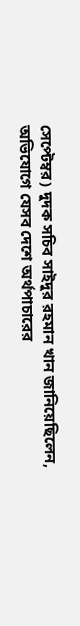সেপ্টেম্বর) দুদক সচিব সাইদুর রহমান খান জানিয়েছিলেন, অভিযোগে যেসব দেশে অর্থপাচারের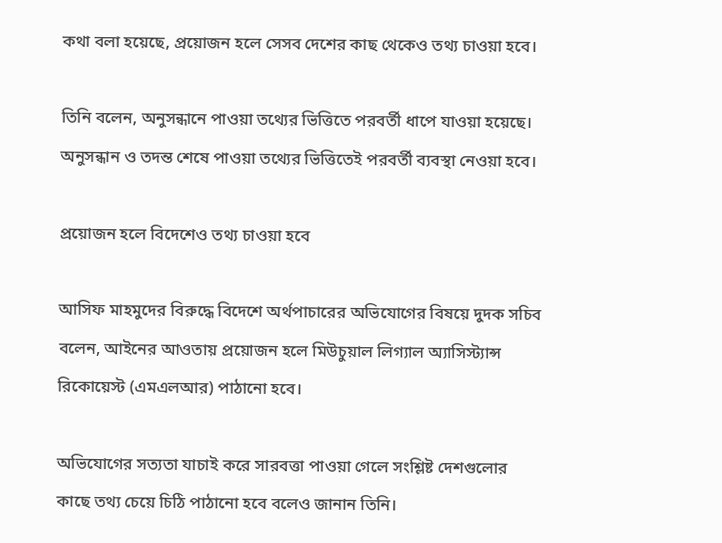কথা বলা হয়েছে, প্রয়োজন হলে সেসব দেশের কাছ থেকেও তথ্য চাওয়া হবে।

তিনি বলেন, অনুসন্ধানে পাওয়া তথ্যের ভিত্তিতে পরবর্তী ধাপে যাওয়া হয়েছে। অনুসন্ধান ও তদন্ত শেষে পাওয়া তথ্যের ভিত্তিতেই পরবর্তী ব্যবস্থা নেওয়া হবে।

প্রয়োজন হলে বিদেশেও তথ্য চাওয়া হবে

আসিফ মাহমুদের বিরুদ্ধে বিদেশে অর্থপাচারের অভিযোগের বিষয়ে দুদক সচিব বলেন, আইনের আওতায় প্রয়োজন হলে মিউচুয়াল লিগ্যাল অ্যাসিস্ট্যান্স রিকোয়েস্ট (এমএলআর) পাঠানো হবে।

অভিযোগের সত্যতা যাচাই করে সারবত্তা পাওয়া গেলে সংশ্লিষ্ট দেশগুলোর কাছে তথ্য চেয়ে চিঠি পাঠানো হবে বলেও জানান তিনি।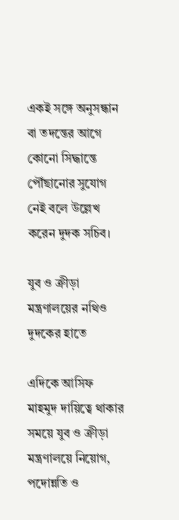একই সঙ্গে অনুসন্ধান বা তদন্তের আগে কোনো সিদ্ধান্তে পৌঁছানোর সুযোগ নেই বলে উল্লেখ করেন দুদক সচিব।

যুব ও ক্রীড়া মন্ত্রণালয়ের নথিও দুদকের হাতে

এদিকে আসিফ মাহমুদ দায়িত্বে থাকার সময়ে যুব ও ক্রীড়া মন্ত্রণালয়ে নিয়োগ, পদোন্নতি ও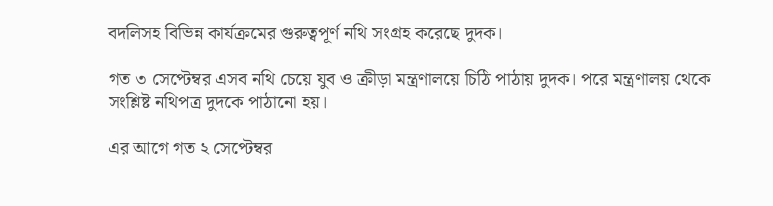বদলিসহ বিভিন্ন কার্যক্রমের গুরুত্বপূর্ণ নথি সংগ্রহ করেছে দুদক।

গত ৩ সেপ্টেম্বর এসব নথি চেয়ে যুব ও ক্রীড়া মন্ত্রণালয়ে চিঠি পাঠায় দুদক। পরে মন্ত্রণালয় থেকে সংশ্লিষ্ট নথিপত্র দুদকে পাঠানো হয়।

এর আগে গত ২ সেপ্টেম্বর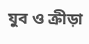যুব ও ক্রীড়া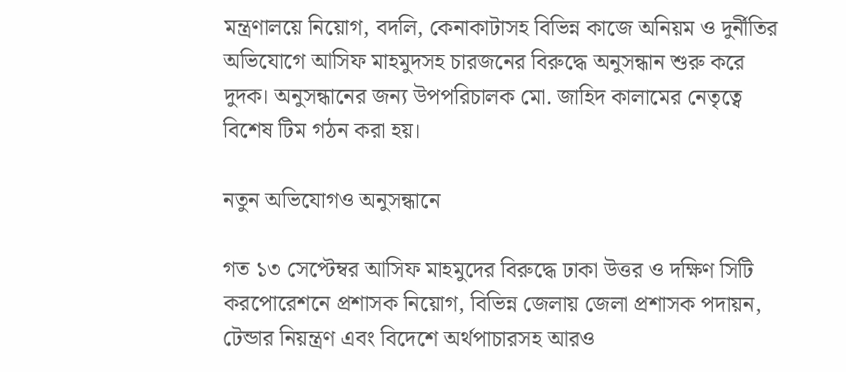মন্ত্রণালয়ে নিয়োগ, বদলি, কেনাকাটাসহ বিভিন্ন কাজে অনিয়ম ও দুর্নীতির অভিযোগে আসিফ মাহমুদসহ চারজনের বিরুদ্ধে অনুসন্ধান শুরু করে দুদক। অনুসন্ধানের জন্য উপপরিচালক মো. জাহিদ কালামের নেতৃত্বে বিশেষ টিম গঠন করা হয়।

নতুন অভিযোগও অনুসন্ধানে

গত ১৩ সেপ্টেম্বর আসিফ মাহমুদের বিরুদ্ধে ঢাকা উত্তর ও দক্ষিণ সিটি করপোরেশনে প্রশাসক নিয়োগ, বিভিন্ন জেলায় জেলা প্রশাসক পদায়ন, টেন্ডার নিয়ন্ত্রণ এবং বিদেশে অর্থপাচারসহ আরও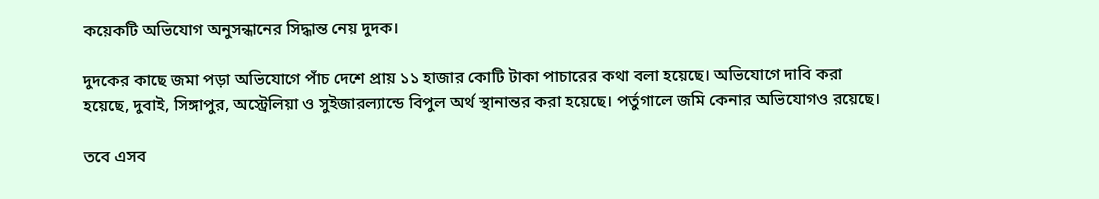কয়েকটি অভিযোগ অনুসন্ধানের সিদ্ধান্ত নেয় দুদক।

দুদকের কাছে জমা পড়া অভিযোগে পাঁচ দেশে প্রায় ১১ হাজার কোটি টাকা পাচারের কথা বলা হয়েছে। অভিযোগে দাবি করা হয়েছে, দুবাই, সিঙ্গাপুর, অস্ট্রেলিয়া ও সুইজারল্যান্ডে বিপুল অর্থ স্থানান্তর করা হয়েছে। পর্তুগালে জমি কেনার অভিযোগও রয়েছে।

তবে এসব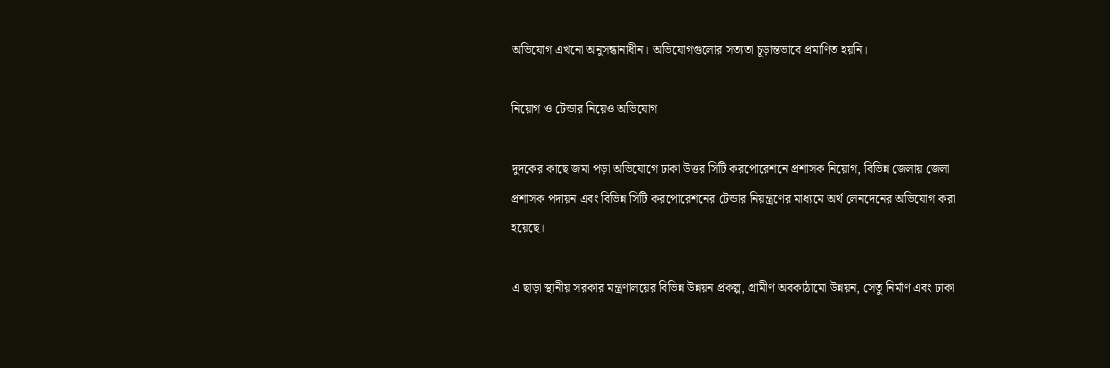অভিযোগ এখনো অনুসন্ধানাধীন। অভিযোগগুলোর সত্যতা চূড়ান্তভাবে প্রমাণিত হয়নি।

নিয়োগ ও টেন্ডার নিয়েও অভিযোগ

দুদকের কাছে জমা পড়া অভিযোগে ঢাকা উত্তর সিটি করপোরেশনে প্রশাসক নিয়োগ, বিভিন্ন জেলায় জেলা প্রশাসক পদায়ন এবং বিভিন্ন সিটি করপোরেশনের টেন্ডার নিয়ন্ত্রণের মাধ্যমে অর্থ লেনদেনের অভিযোগ করা হয়েছে।

এ ছাড়া স্থানীয় সরকার মন্ত্রণালয়ের বিভিন্ন উন্নয়ন প্রকল্প, গ্রামীণ অবকাঠামো উন্নয়ন, সেতু নির্মাণ এবং ঢাকা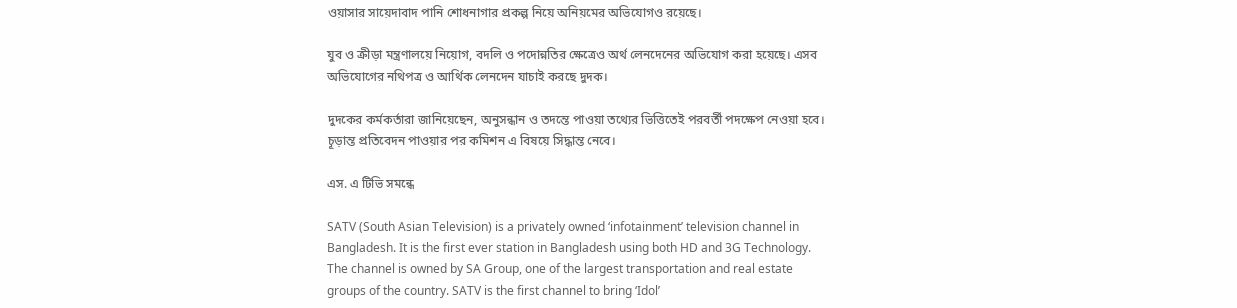ওয়াসার সায়েদাবাদ পানি শোধনাগার প্রকল্প নিয়ে অনিয়মের অভিযোগও রয়েছে।

যুব ও ক্রীড়া মন্ত্রণালয়ে নিয়োগ, বদলি ও পদোন্নতির ক্ষেত্রেও অর্থ লেনদেনের অভিযোগ করা হয়েছে। এসব অভিযোগের নথিপত্র ও আর্থিক লেনদেন যাচাই করছে দুদক।

দুদকের কর্মকর্তারা জানিয়েছেন, অনুসন্ধান ও তদন্তে পাওয়া তথ্যের ভিত্তিতেই পরবর্তী পদক্ষেপ নেওয়া হবে। চূড়ান্ত প্রতিবেদন পাওয়ার পর কমিশন এ বিষয়ে সিদ্ধান্ত নেবে।

এস. এ টিভি সমন্ধে

SATV (South Asian Television) is a privately owned ‘infotainment’ television channel in Bangladesh. It is the first ever station in Bangladesh using both HD and 3G Technology. The channel is owned by SA Group, one of the largest transportation and real estate groups of the country. SATV is the first channel to bring ‘Idol’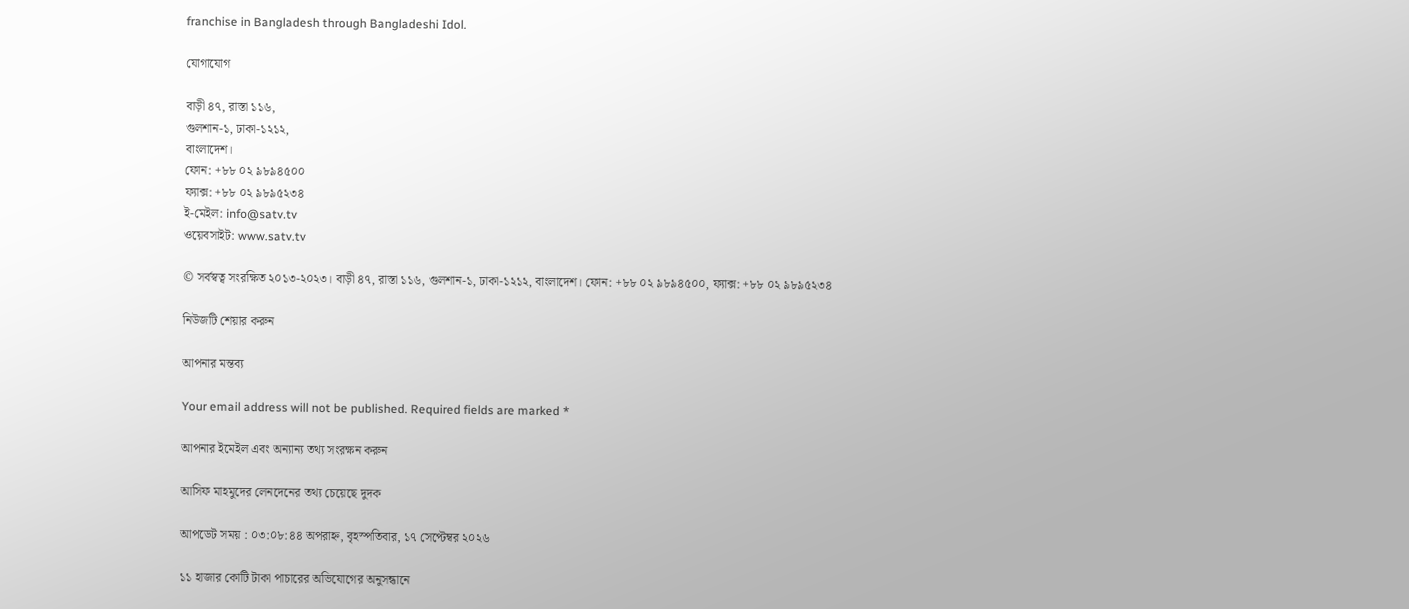franchise in Bangladesh through Bangladeshi Idol.

যোগাযোগ

বাড়ী ৪৭, রাস্তা ১১৬,
গুলশান-১, ঢাকা-১২১২,
বাংলাদেশ।
ফোন: +৮৮ ০২ ৯৮৯৪৫০০
ফ্যাক্স: +৮৮ ০২ ৯৮৯৫২৩৪
ই-মেইল: info@satv.tv
ওয়েবসাইট: www.satv.tv

© সর্বস্বত্ব সংরক্ষিত ২০১৩-২০২৩। বাড়ী ৪৭, রাস্তা ১১৬, গুলশান-১, ঢাকা-১২১২, বাংলাদেশ। ফোন: +৮৮ ০২ ৯৮৯৪৫০০, ফ্যাক্স: +৮৮ ০২ ৯৮৯৫২৩৪

নিউজটি শেয়ার করুন

আপনার মন্তব্য

Your email address will not be published. Required fields are marked *

আপনার ইমেইল এবং অন্যান্য তথ্য সংরক্ষন করুন

আসিফ মাহমুদের লেনদেনের তথ্য চেয়েছে দুদক

আপডেট সময় : ০৩:০৮:৪৪ অপরাহ্ন, বৃহস্পতিবার, ১৭ সেপ্টেম্বর ২০২৬

১১ হাজার কোটি টাকা পাচারের অভিযোগের অনুসন্ধানে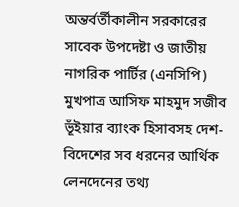অন্তর্বর্তীকালীন সরকারের সাবেক উপদেষ্টা ও জাতীয় নাগরিক পার্টির (এনসিপি) মুখপাত্র আসিফ মাহমুদ সজীব ভূঁইয়ার ব্যাংক হিসাবসহ দেশ-বিদেশের সব ধরনের আর্থিক লেনদেনের তথ্য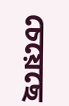চেয়েছে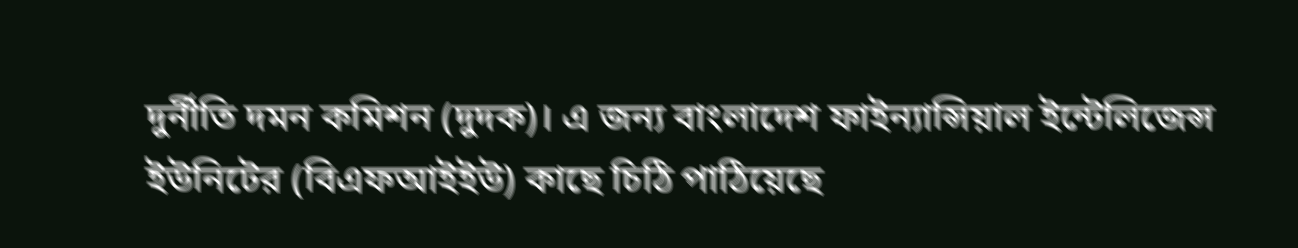দুর্নীতি দমন কমিশন (দুদক)। এ জন্য বাংলাদেশ ফাইন্যান্সিয়াল ইন্টেলিজেন্স ইউনিটের (বিএফআইইউ) কাছে চিঠি পাঠিয়েছে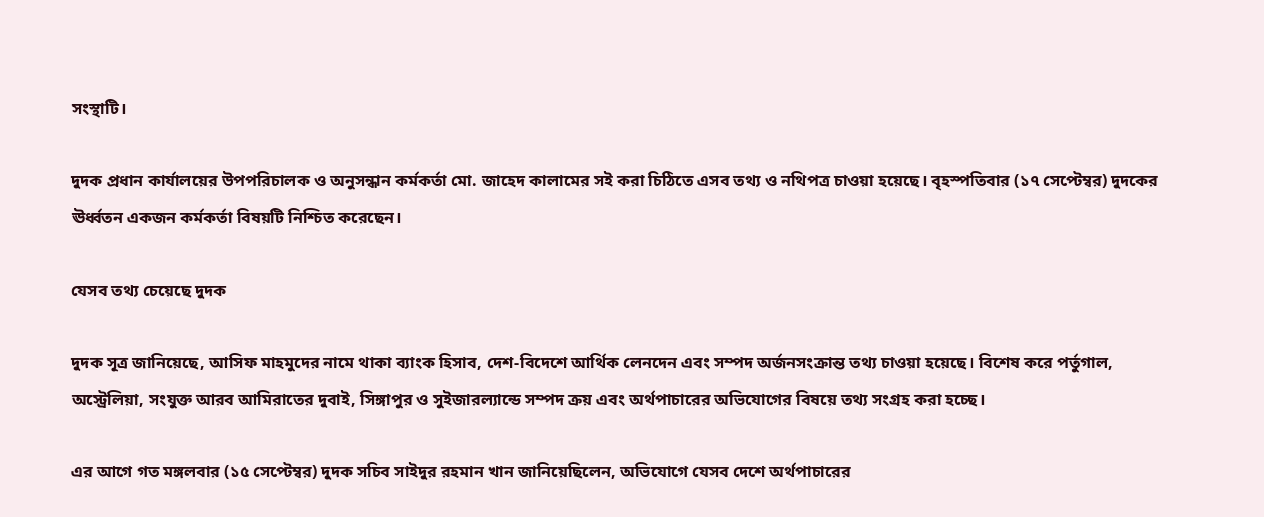সংস্থাটি।

দুদক প্রধান কার্যালয়ের উপপরিচালক ও অনুসন্ধান কর্মকর্তা মো. জাহেদ কালামের সই করা চিঠিতে এসব তথ্য ও নথিপত্র চাওয়া হয়েছে। বৃহস্পতিবার (১৭ সেপ্টেম্বর) দুদকের ঊর্ধ্বতন একজন কর্মকর্তা বিষয়টি নিশ্চিত করেছেন।

যেসব তথ্য চেয়েছে দুদক

দুদক সূত্র জানিয়েছে, আসিফ মাহমুদের নামে থাকা ব্যাংক হিসাব, দেশ-বিদেশে আর্থিক লেনদেন এবং সম্পদ অর্জনসংক্রান্ত তথ্য চাওয়া হয়েছে। বিশেষ করে পর্তুগাল, অস্ট্রেলিয়া, সংযুক্ত আরব আমিরাতের দুবাই, সিঙ্গাপুর ও সুইজারল্যান্ডে সম্পদ ক্রয় এবং অর্থপাচারের অভিযোগের বিষয়ে তথ্য সংগ্রহ করা হচ্ছে।

এর আগে গত মঙ্গলবার (১৫ সেপ্টেম্বর) দুদক সচিব সাইদুর রহমান খান জানিয়েছিলেন, অভিযোগে যেসব দেশে অর্থপাচারের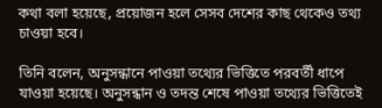কথা বলা হয়েছে, প্রয়োজন হলে সেসব দেশের কাছ থেকেও তথ্য চাওয়া হবে।

তিনি বলেন, অনুসন্ধানে পাওয়া তথ্যের ভিত্তিতে পরবর্তী ধাপে যাওয়া হয়েছে। অনুসন্ধান ও তদন্ত শেষে পাওয়া তথ্যের ভিত্তিতেই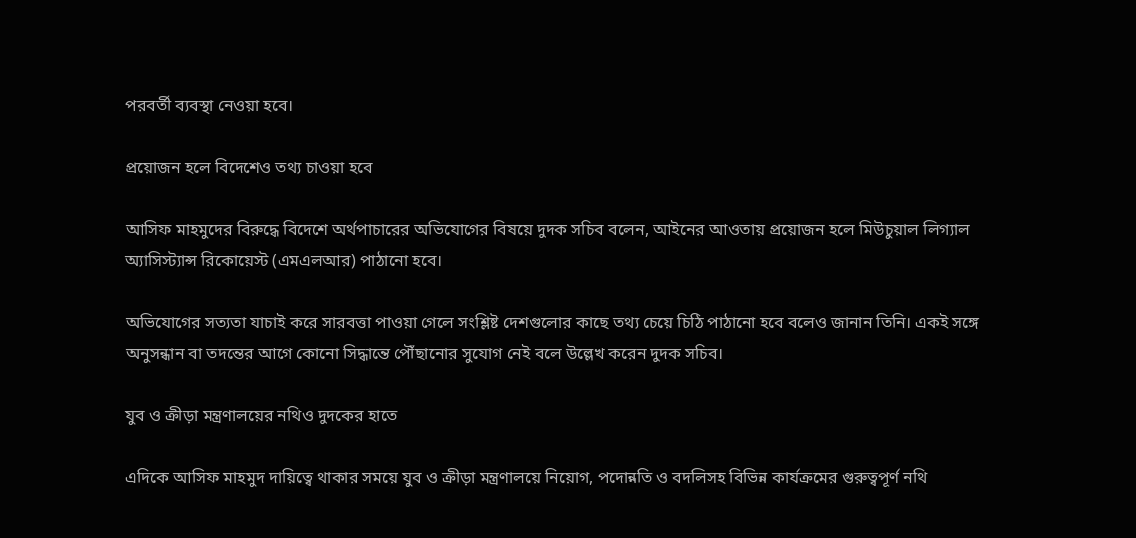পরবর্তী ব্যবস্থা নেওয়া হবে।

প্রয়োজন হলে বিদেশেও তথ্য চাওয়া হবে

আসিফ মাহমুদের বিরুদ্ধে বিদেশে অর্থপাচারের অভিযোগের বিষয়ে দুদক সচিব বলেন, আইনের আওতায় প্রয়োজন হলে মিউচুয়াল লিগ্যাল অ্যাসিস্ট্যান্স রিকোয়েস্ট (এমএলআর) পাঠানো হবে।

অভিযোগের সত্যতা যাচাই করে সারবত্তা পাওয়া গেলে সংশ্লিষ্ট দেশগুলোর কাছে তথ্য চেয়ে চিঠি পাঠানো হবে বলেও জানান তিনি। একই সঙ্গে অনুসন্ধান বা তদন্তের আগে কোনো সিদ্ধান্তে পৌঁছানোর সুযোগ নেই বলে উল্লেখ করেন দুদক সচিব।

যুব ও ক্রীড়া মন্ত্রণালয়ের নথিও দুদকের হাতে

এদিকে আসিফ মাহমুদ দায়িত্বে থাকার সময়ে যুব ও ক্রীড়া মন্ত্রণালয়ে নিয়োগ, পদোন্নতি ও বদলিসহ বিভিন্ন কার্যক্রমের গুরুত্বপূর্ণ নথি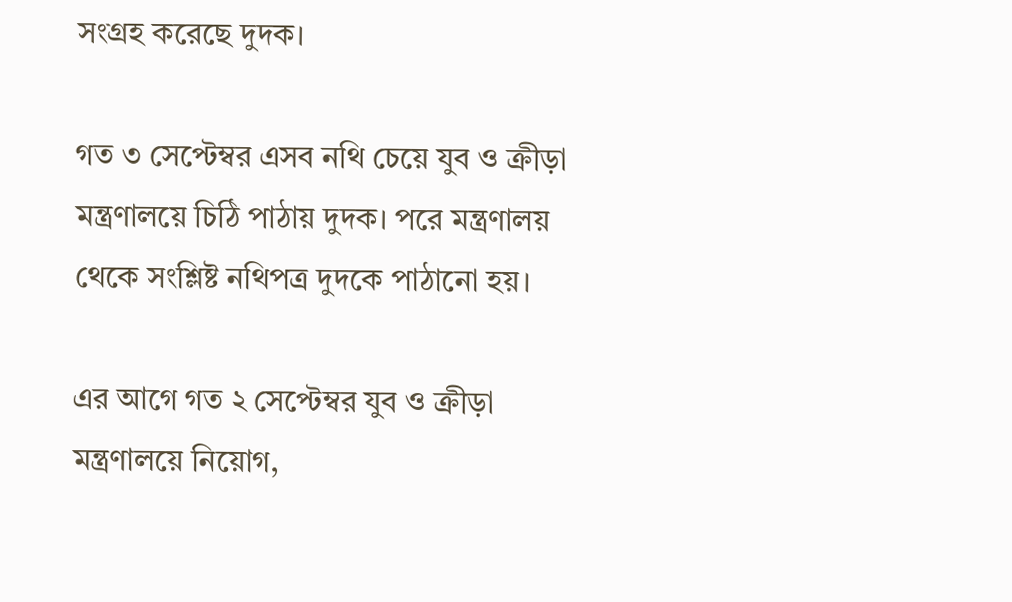সংগ্রহ করেছে দুদক।

গত ৩ সেপ্টেম্বর এসব নথি চেয়ে যুব ও ক্রীড়া মন্ত্রণালয়ে চিঠি পাঠায় দুদক। পরে মন্ত্রণালয় থেকে সংশ্লিষ্ট নথিপত্র দুদকে পাঠানো হয়।

এর আগে গত ২ সেপ্টেম্বর যুব ও ক্রীড়া মন্ত্রণালয়ে নিয়োগ,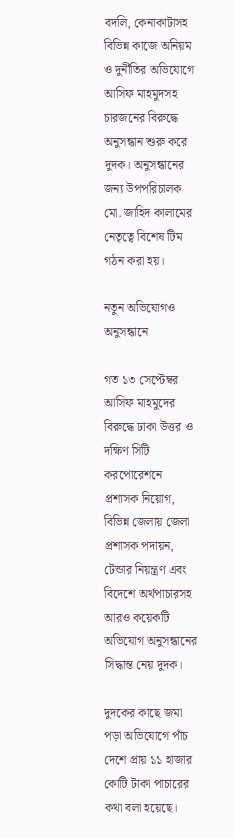বদলি, কেনাকাটাসহ বিভিন্ন কাজে অনিয়ম ও দুর্নীতির অভিযোগে আসিফ মাহমুদসহ চারজনের বিরুদ্ধে অনুসন্ধান শুরু করে দুদক। অনুসন্ধানের জন্য উপপরিচালক মো. জাহিদ কালামের নেতৃত্বে বিশেষ টিম গঠন করা হয়।

নতুন অভিযোগও অনুসন্ধানে

গত ১৩ সেপ্টেম্বর আসিফ মাহমুদের বিরুদ্ধে ঢাকা উত্তর ও দক্ষিণ সিটি করপোরেশনে প্রশাসক নিয়োগ, বিভিন্ন জেলায় জেলা প্রশাসক পদায়ন, টেন্ডার নিয়ন্ত্রণ এবং বিদেশে অর্থপাচারসহ আরও কয়েকটি অভিযোগ অনুসন্ধানের সিদ্ধান্ত নেয় দুদক।

দুদকের কাছে জমা পড়া অভিযোগে পাঁচ দেশে প্রায় ১১ হাজার কোটি টাকা পাচারের কথা বলা হয়েছে।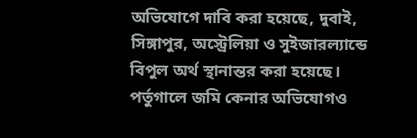অভিযোগে দাবি করা হয়েছে, দুবাই, সিঙ্গাপুর, অস্ট্রেলিয়া ও সুইজারল্যান্ডে বিপুল অর্থ স্থানান্তর করা হয়েছে। পর্তুগালে জমি কেনার অভিযোগও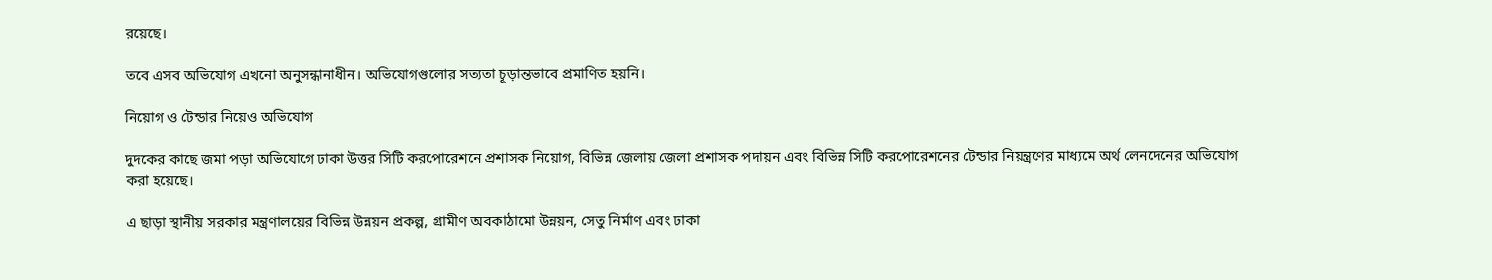রয়েছে।

তবে এসব অভিযোগ এখনো অনুসন্ধানাধীন। অভিযোগগুলোর সত্যতা চূড়ান্তভাবে প্রমাণিত হয়নি।

নিয়োগ ও টেন্ডার নিয়েও অভিযোগ

দুদকের কাছে জমা পড়া অভিযোগে ঢাকা উত্তর সিটি করপোরেশনে প্রশাসক নিয়োগ, বিভিন্ন জেলায় জেলা প্রশাসক পদায়ন এবং বিভিন্ন সিটি করপোরেশনের টেন্ডার নিয়ন্ত্রণের মাধ্যমে অর্থ লেনদেনের অভিযোগ করা হয়েছে।

এ ছাড়া স্থানীয় সরকার মন্ত্রণালয়ের বিভিন্ন উন্নয়ন প্রকল্প, গ্রামীণ অবকাঠামো উন্নয়ন, সেতু নির্মাণ এবং ঢাকা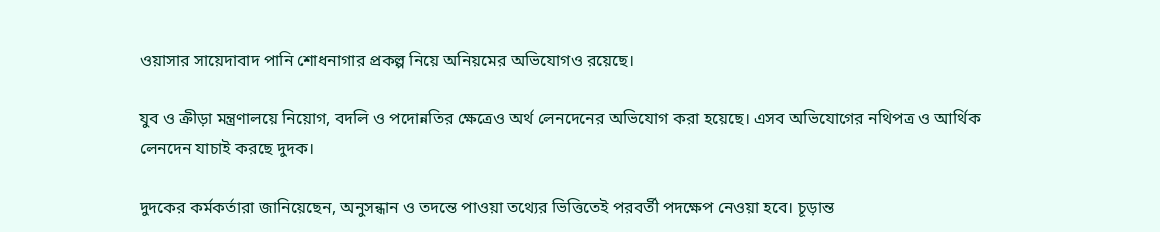ওয়াসার সায়েদাবাদ পানি শোধনাগার প্রকল্প নিয়ে অনিয়মের অভিযোগও রয়েছে।

যুব ও ক্রীড়া মন্ত্রণালয়ে নিয়োগ, বদলি ও পদোন্নতির ক্ষেত্রেও অর্থ লেনদেনের অভিযোগ করা হয়েছে। এসব অভিযোগের নথিপত্র ও আর্থিক লেনদেন যাচাই করছে দুদক।

দুদকের কর্মকর্তারা জানিয়েছেন, অনুসন্ধান ও তদন্তে পাওয়া তথ্যের ভিত্তিতেই পরবর্তী পদক্ষেপ নেওয়া হবে। চূড়ান্ত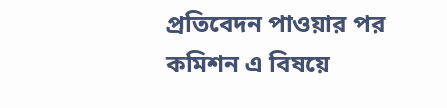প্রতিবেদন পাওয়ার পর কমিশন এ বিষয়ে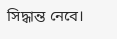সিদ্ধান্ত নেবে।